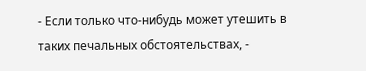- Если только что-нибудь может утешить в таких печальных обстоятельствах, -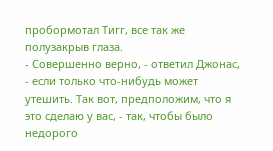пробормотал Тигг, все так же полузакрыв глаза.
- Совершенно верно, - ответил Джонас, - если только что-нибудь может утешить. Так вот, предположим, что я это сделаю у вас, - так, чтобы было недорого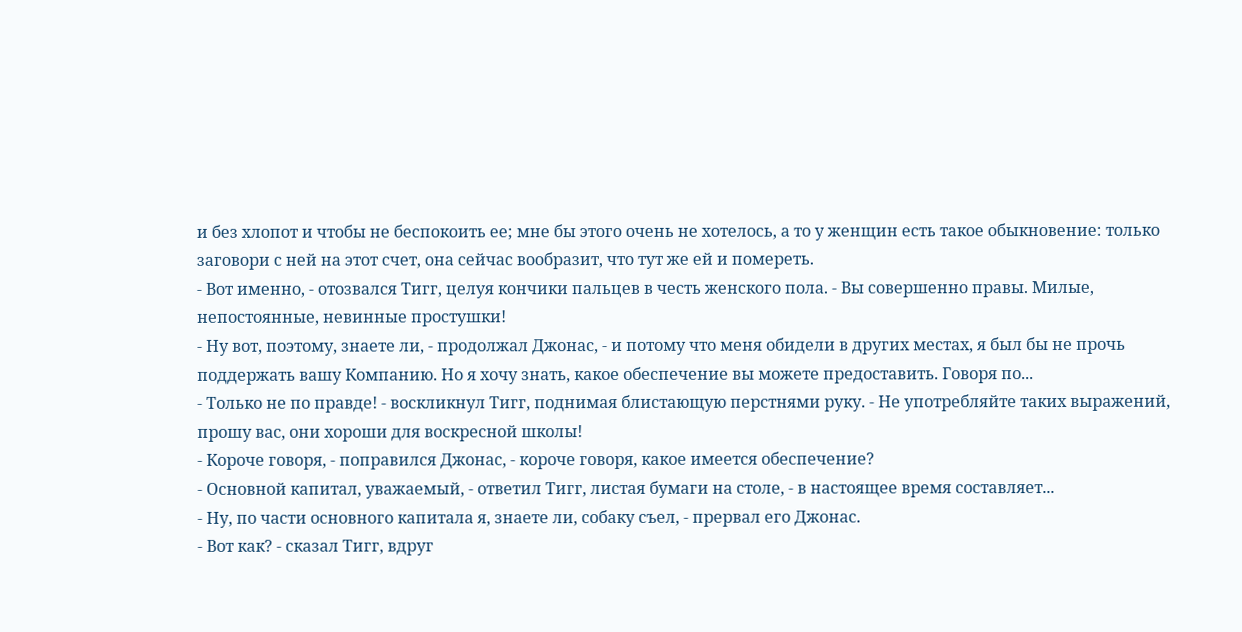и без хлопот и чтобы не беспокоить ее; мне бы этого очень не хотелось, а то у женщин есть такое обыкновение: только заговори с ней на этот счет, она сейчас вообразит, что тут же ей и помереть.
- Вот именно, - отозвался Тигг, целуя кончики пальцев в честь женского пола. - Вы совершенно правы. Милые, непостоянные, невинные простушки!
- Ну вот, поэтому, знаете ли, - продолжал Джонас, - и потому что меня обидели в других местах, я был бы не прочь поддержать вашу Компанию. Но я хочу знать, какое обеспечение вы можете предоставить. Говоря по...
- Только не по правде! - воскликнул Тигг, поднимая блистающую перстнями руку. - Не употребляйте таких выражений, прошу вас, они хороши для воскресной школы!
- Короче говоря, - поправился Джонас, - короче говоря, какое имеется обеспечение?
- Основной капитал, уважаемый, - ответил Тигг, листая бумаги на столе, - в настоящее время составляет...
- Ну, по части основного капитала я, знаете ли, собаку съел, - прервал его Джонас.
- Вот как? - сказал Тигг, вдруг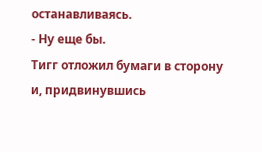останавливаясь.
- Ну еще бы.
Тигг отложил бумаги в сторону и, придвинувшись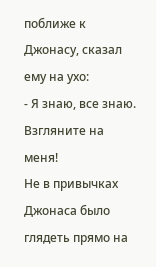поближе к Джонасу, сказал ему на ухо:
- Я знаю, все знаю. Взгляните на меня!
Не в привычках Джонаса было глядеть прямо на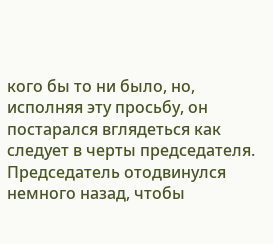кого бы то ни было, но, исполняя эту просьбу, он постарался вглядеться как следует в черты председателя. Председатель отодвинулся немного назад, чтобы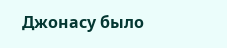Джонасу было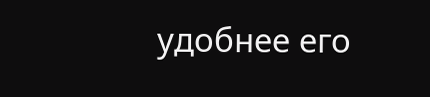удобнее его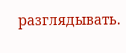разглядывать.